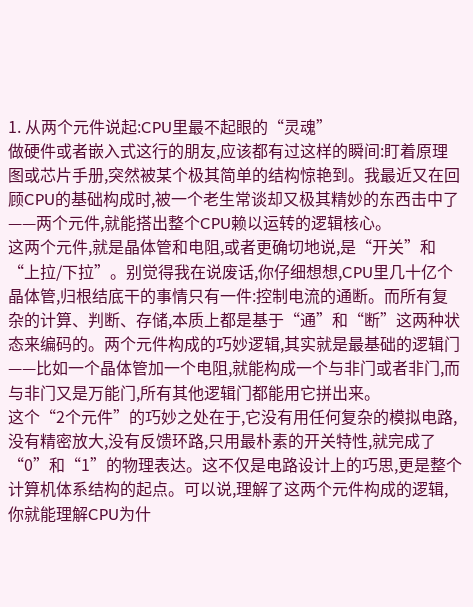1. 从两个元件说起:CPU里最不起眼的“灵魂”
做硬件或者嵌入式这行的朋友,应该都有过这样的瞬间:盯着原理图或芯片手册,突然被某个极其简单的结构惊艳到。我最近又在回顾CPU的基础构成时,被一个老生常谈却又极其精妙的东西击中了——两个元件,就能搭出整个CPU赖以运转的逻辑核心。
这两个元件,就是晶体管和电阻,或者更确切地说,是“开关”和“上拉/下拉”。别觉得我在说废话,你仔细想想,CPU里几十亿个晶体管,归根结底干的事情只有一件:控制电流的通断。而所有复杂的计算、判断、存储,本质上都是基于“通”和“断”这两种状态来编码的。两个元件构成的巧妙逻辑,其实就是最基础的逻辑门——比如一个晶体管加一个电阻,就能构成一个与非门或者非门,而与非门又是万能门,所有其他逻辑门都能用它拼出来。
这个“2个元件”的巧妙之处在于,它没有用任何复杂的模拟电路,没有精密放大,没有反馈环路,只用最朴素的开关特性,就完成了“0”和“1”的物理表达。这不仅是电路设计上的巧思,更是整个计算机体系结构的起点。可以说,理解了这两个元件构成的逻辑,你就能理解CPU为什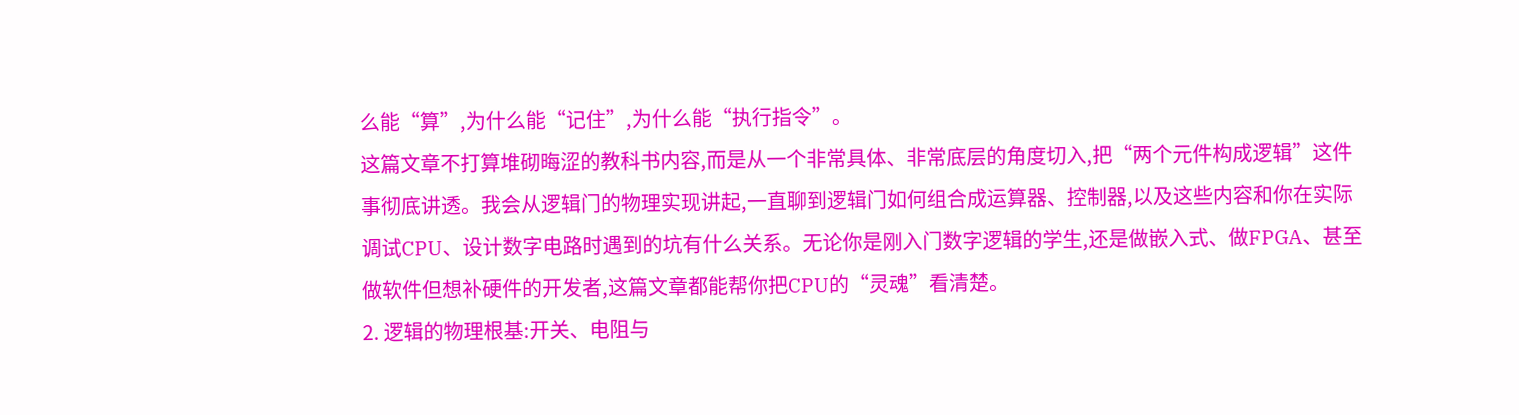么能“算”,为什么能“记住”,为什么能“执行指令”。
这篇文章不打算堆砌晦涩的教科书内容,而是从一个非常具体、非常底层的角度切入,把“两个元件构成逻辑”这件事彻底讲透。我会从逻辑门的物理实现讲起,一直聊到逻辑门如何组合成运算器、控制器,以及这些内容和你在实际调试CPU、设计数字电路时遇到的坑有什么关系。无论你是刚入门数字逻辑的学生,还是做嵌入式、做FPGA、甚至做软件但想补硬件的开发者,这篇文章都能帮你把CPU的“灵魂”看清楚。
2. 逻辑的物理根基:开关、电阻与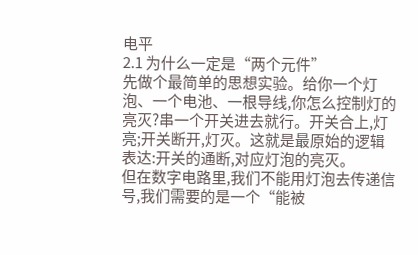电平
2.1 为什么一定是“两个元件”
先做个最简单的思想实验。给你一个灯泡、一个电池、一根导线,你怎么控制灯的亮灭?串一个开关进去就行。开关合上,灯亮;开关断开,灯灭。这就是最原始的逻辑表达:开关的通断,对应灯泡的亮灭。
但在数字电路里,我们不能用灯泡去传递信号,我们需要的是一个“能被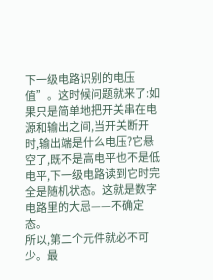下一级电路识别的电压值”。这时候问题就来了:如果只是简单地把开关串在电源和输出之间,当开关断开时,输出端是什么电压?它悬空了,既不是高电平也不是低电平,下一级电路读到它时完全是随机状态。这就是数字电路里的大忌——不确定态。
所以,第二个元件就必不可少。最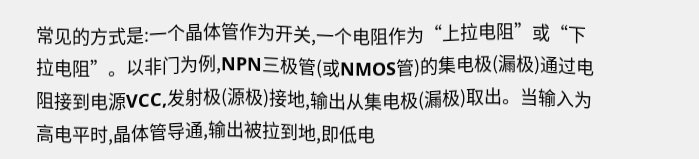常见的方式是:一个晶体管作为开关,一个电阻作为“上拉电阻”或“下拉电阻”。以非门为例,NPN三极管(或NMOS管)的集电极(漏极)通过电阻接到电源VCC,发射极(源极)接地,输出从集电极(漏极)取出。当输入为高电平时,晶体管导通,输出被拉到地,即低电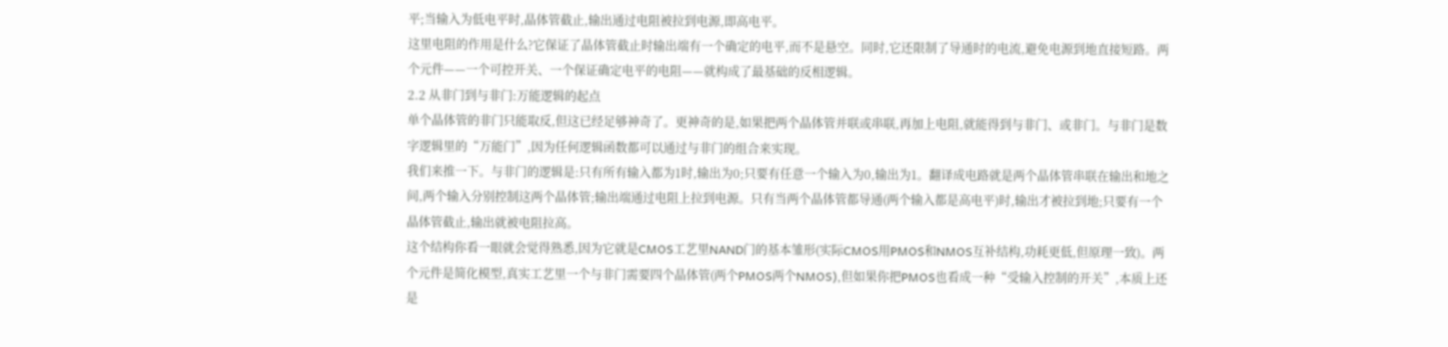平;当输入为低电平时,晶体管截止,输出通过电阻被拉到电源,即高电平。
这里电阻的作用是什么?它保证了晶体管截止时输出端有一个确定的电平,而不是悬空。同时,它还限制了导通时的电流,避免电源到地直接短路。两个元件——一个可控开关、一个保证确定电平的电阻——就构成了最基础的反相逻辑。
2.2 从非门到与非门:万能逻辑的起点
单个晶体管的非门只能取反,但这已经足够神奇了。更神奇的是,如果把两个晶体管并联或串联,再加上电阻,就能得到与非门、或非门。与非门是数字逻辑里的“万能门”,因为任何逻辑函数都可以通过与非门的组合来实现。
我们来推一下。与非门的逻辑是:只有所有输入都为1时,输出为0;只要有任意一个输入为0,输出为1。翻译成电路就是两个晶体管串联在输出和地之间,两个输入分别控制这两个晶体管;输出端通过电阻上拉到电源。只有当两个晶体管都导通(两个输入都是高电平)时,输出才被拉到地;只要有一个晶体管截止,输出就被电阻拉高。
这个结构你看一眼就会觉得熟悉,因为它就是CMOS工艺里NAND门的基本雏形(实际CMOS用PMOS和NMOS互补结构,功耗更低,但原理一致)。两个元件是简化模型,真实工艺里一个与非门需要四个晶体管(两个PMOS两个NMOS),但如果你把PMOS也看成一种“受输入控制的开关”,本质上还是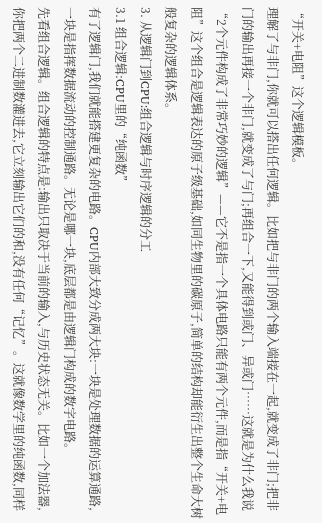“开关+电阻”这个逻辑模板。
理解了与非门,你就可以搭出任何逻辑。比如把与非门的两个输入端接在一起,就变成了非门;把非门的输出再接一个非门,就变成了与门;再组合一下,又能得到或门、异或门……这就是为什么我说“2个元件构成了非常巧妙的逻辑”——它不是指一个具体电路只能有两个元件,而是指“开关+电阻”这个组合是逻辑表达的原子级基础,如同生物里的碳原子,简单的结构却能衍生出整个生命大树般复杂的逻辑体系。
3. 从逻辑门到CPU:组合逻辑与时序逻辑的分工
3.1 组合逻辑:CPU里的“纯函数”
有了逻辑门,我们就能搭建更复杂的电路。CPU内部大致分成两大块:一块是处理数据的运算通路,一块是指挥数据流动的控制通路。无论是哪一块,底层都是由逻辑门构成的数字电路。
先看组合逻辑。组合逻辑的特点是:输出只取决于当前的输入,与历史状态无关。比如一个加法器,你把两个二进制数灌进去,它立刻输出它们的和,没有任何“记忆”。这就像数学里的纯函数,同样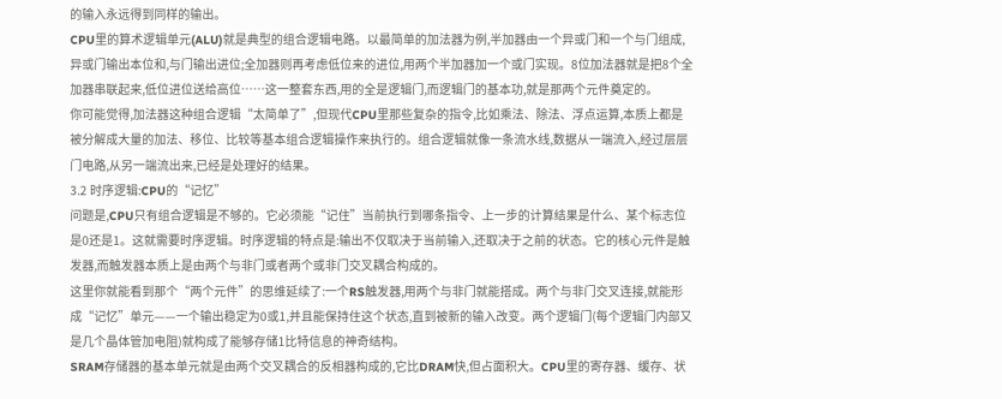的输入永远得到同样的输出。
CPU里的算术逻辑单元(ALU)就是典型的组合逻辑电路。以最简单的加法器为例,半加器由一个异或门和一个与门组成,异或门输出本位和,与门输出进位;全加器则再考虑低位来的进位,用两个半加器加一个或门实现。8位加法器就是把8个全加器串联起来,低位进位送给高位……这一整套东西,用的全是逻辑门,而逻辑门的基本功,就是那两个元件奠定的。
你可能觉得,加法器这种组合逻辑“太简单了”,但现代CPU里那些复杂的指令,比如乘法、除法、浮点运算,本质上都是被分解成大量的加法、移位、比较等基本组合逻辑操作来执行的。组合逻辑就像一条流水线,数据从一端流入,经过层层门电路,从另一端流出来,已经是处理好的结果。
3.2 时序逻辑:CPU的“记忆”
问题是,CPU只有组合逻辑是不够的。它必须能“记住”当前执行到哪条指令、上一步的计算结果是什么、某个标志位是0还是1。这就需要时序逻辑。时序逻辑的特点是:输出不仅取决于当前输入,还取决于之前的状态。它的核心元件是触发器,而触发器本质上是由两个与非门或者两个或非门交叉耦合构成的。
这里你就能看到那个“两个元件”的思维延续了:一个RS触发器,用两个与非门就能搭成。两个与非门交叉连接,就能形成“记忆”单元——一个输出稳定为0或1,并且能保持住这个状态,直到被新的输入改变。两个逻辑门(每个逻辑门内部又是几个晶体管加电阻)就构成了能够存储1比特信息的神奇结构。
SRAM存储器的基本单元就是由两个交叉耦合的反相器构成的,它比DRAM快,但占面积大。CPU里的寄存器、缓存、状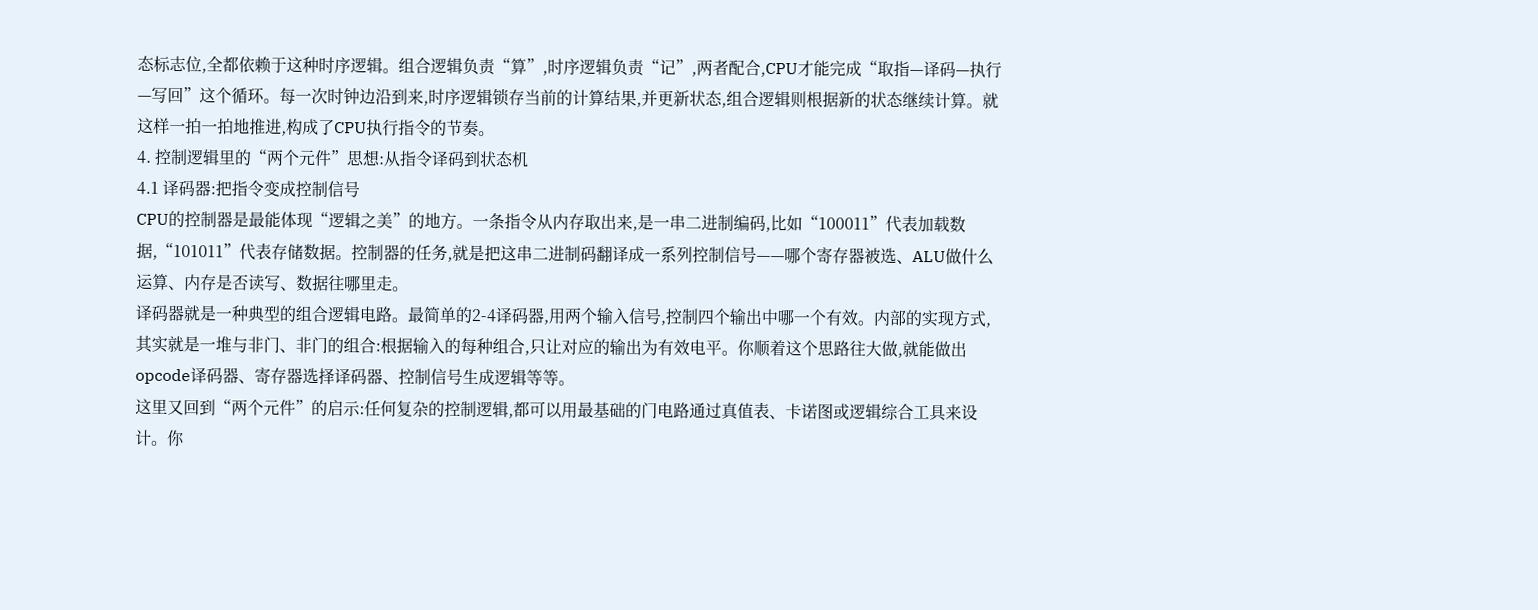态标志位,全都依赖于这种时序逻辑。组合逻辑负责“算”,时序逻辑负责“记”,两者配合,CPU才能完成“取指—译码—执行—写回”这个循环。每一次时钟边沿到来,时序逻辑锁存当前的计算结果,并更新状态,组合逻辑则根据新的状态继续计算。就这样一拍一拍地推进,构成了CPU执行指令的节奏。
4. 控制逻辑里的“两个元件”思想:从指令译码到状态机
4.1 译码器:把指令变成控制信号
CPU的控制器是最能体现“逻辑之美”的地方。一条指令从内存取出来,是一串二进制编码,比如“100011”代表加载数据,“101011”代表存储数据。控制器的任务,就是把这串二进制码翻译成一系列控制信号——哪个寄存器被选、ALU做什么运算、内存是否读写、数据往哪里走。
译码器就是一种典型的组合逻辑电路。最简单的2-4译码器,用两个输入信号,控制四个输出中哪一个有效。内部的实现方式,其实就是一堆与非门、非门的组合:根据输入的每种组合,只让对应的输出为有效电平。你顺着这个思路往大做,就能做出opcode译码器、寄存器选择译码器、控制信号生成逻辑等等。
这里又回到“两个元件”的启示:任何复杂的控制逻辑,都可以用最基础的门电路通过真值表、卡诺图或逻辑综合工具来设计。你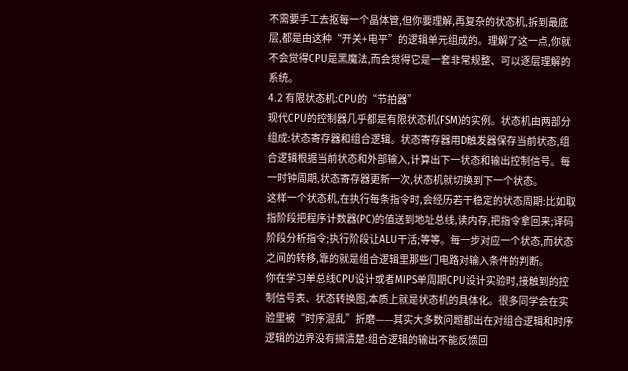不需要手工去抠每一个晶体管,但你要理解,再复杂的状态机,拆到最底层,都是由这种“开关+电平”的逻辑单元组成的。理解了这一点,你就不会觉得CPU是黑魔法,而会觉得它是一套非常规整、可以逐层理解的系统。
4.2 有限状态机:CPU的“节拍器”
现代CPU的控制器几乎都是有限状态机(FSM)的实例。状态机由两部分组成:状态寄存器和组合逻辑。状态寄存器用D触发器保存当前状态,组合逻辑根据当前状态和外部输入,计算出下一状态和输出控制信号。每一时钟周期,状态寄存器更新一次,状态机就切换到下一个状态。
这样一个状态机,在执行每条指令时,会经历若干稳定的状态周期:比如取指阶段把程序计数器(PC)的值送到地址总线,读内存,把指令拿回来;译码阶段分析指令;执行阶段让ALU干活;等等。每一步对应一个状态,而状态之间的转移,靠的就是组合逻辑里那些门电路对输入条件的判断。
你在学习单总线CPU设计或者MIPS单周期CPU设计实验时,接触到的控制信号表、状态转换图,本质上就是状态机的具体化。很多同学会在实验里被“时序混乱”折磨——其实大多数问题都出在对组合逻辑和时序逻辑的边界没有搞清楚:组合逻辑的输出不能反馈回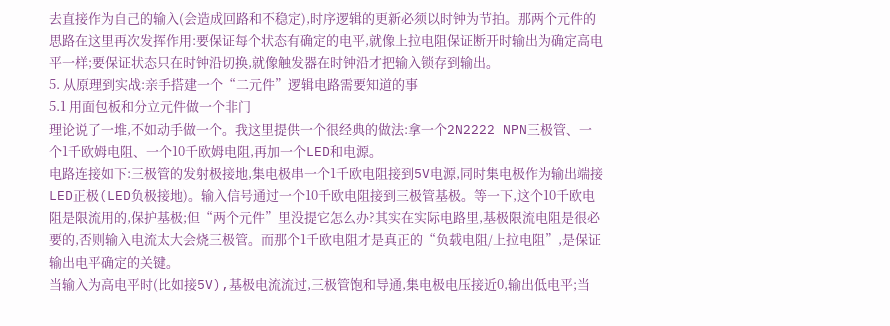去直接作为自己的输入(会造成回路和不稳定),时序逻辑的更新必须以时钟为节拍。那两个元件的思路在这里再次发挥作用:要保证每个状态有确定的电平,就像上拉电阻保证断开时输出为确定高电平一样;要保证状态只在时钟沿切换,就像触发器在时钟沿才把输入锁存到输出。
5. 从原理到实战:亲手搭建一个“二元件”逻辑电路需要知道的事
5.1 用面包板和分立元件做一个非门
理论说了一堆,不如动手做一个。我这里提供一个很经典的做法:拿一个2N2222 NPN三极管、一个1千欧姆电阻、一个10千欧姆电阻,再加一个LED和电源。
电路连接如下:三极管的发射极接地,集电极串一个1千欧电阻接到5V电源,同时集电极作为输出端接LED正极(LED负极接地)。输入信号通过一个10千欧电阻接到三极管基极。等一下,这个10千欧电阻是限流用的,保护基极;但“两个元件”里没提它怎么办?其实在实际电路里,基极限流电阻是很必要的,否则输入电流太大会烧三极管。而那个1千欧电阻才是真正的“负载电阻/上拉电阻”,是保证输出电平确定的关键。
当输入为高电平时(比如接5V),基极电流流过,三极管饱和导通,集电极电压接近0,输出低电平;当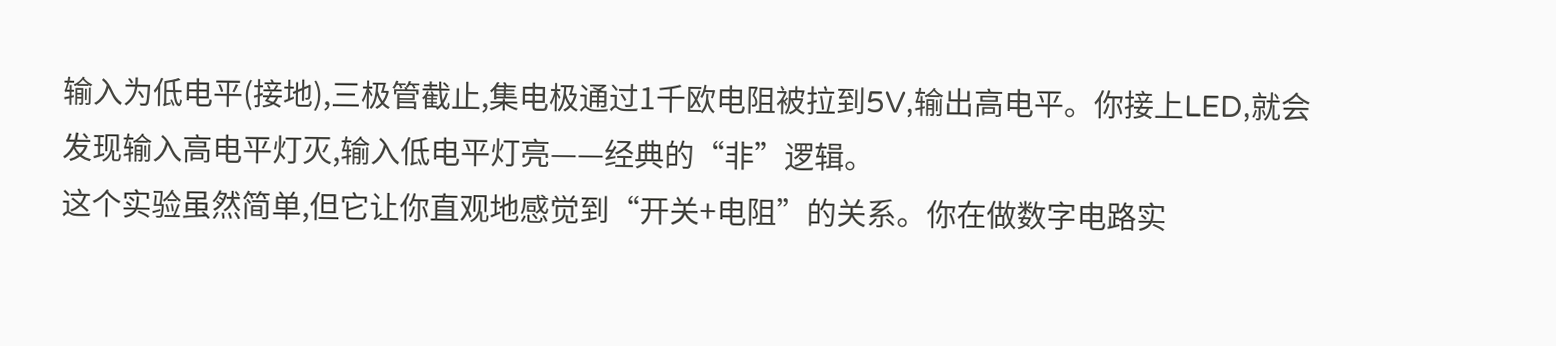输入为低电平(接地),三极管截止,集电极通过1千欧电阻被拉到5V,输出高电平。你接上LED,就会发现输入高电平灯灭,输入低电平灯亮——经典的“非”逻辑。
这个实验虽然简单,但它让你直观地感觉到“开关+电阻”的关系。你在做数字电路实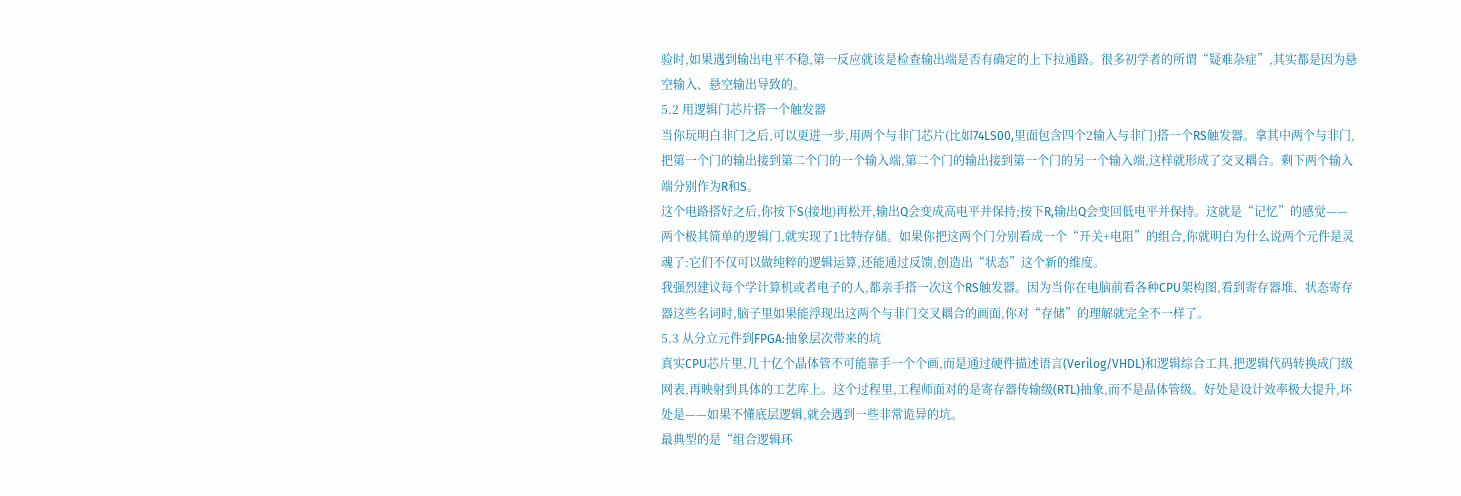验时,如果遇到输出电平不稳,第一反应就该是检查输出端是否有确定的上下拉通路。很多初学者的所谓“疑难杂症”,其实都是因为悬空输入、悬空输出导致的。
5.2 用逻辑门芯片搭一个触发器
当你玩明白非门之后,可以更进一步,用两个与非门芯片(比如74LS00,里面包含四个2输入与非门)搭一个RS触发器。拿其中两个与非门,把第一个门的输出接到第二个门的一个输入端,第二个门的输出接到第一个门的另一个输入端,这样就形成了交叉耦合。剩下两个输入端分别作为R和S。
这个电路搭好之后,你按下S(接地)再松开,输出Q会变成高电平并保持;按下R,输出Q会变回低电平并保持。这就是“记忆”的感觉——两个极其简单的逻辑门,就实现了1比特存储。如果你把这两个门分别看成一个“开关+电阻”的组合,你就明白为什么说两个元件是灵魂了:它们不仅可以做纯粹的逻辑运算,还能通过反馈,创造出“状态”这个新的维度。
我强烈建议每个学计算机或者电子的人,都亲手搭一次这个RS触发器。因为当你在电脑前看各种CPU架构图,看到寄存器堆、状态寄存器这些名词时,脑子里如果能浮现出这两个与非门交叉耦合的画面,你对“存储”的理解就完全不一样了。
5.3 从分立元件到FPGA:抽象层次带来的坑
真实CPU芯片里,几十亿个晶体管不可能靠手一个个画,而是通过硬件描述语言(Verilog/VHDL)和逻辑综合工具,把逻辑代码转换成门级网表,再映射到具体的工艺库上。这个过程里,工程师面对的是寄存器传输级(RTL)抽象,而不是晶体管级。好处是设计效率极大提升,坏处是——如果不懂底层逻辑,就会遇到一些非常诡异的坑。
最典型的是“组合逻辑环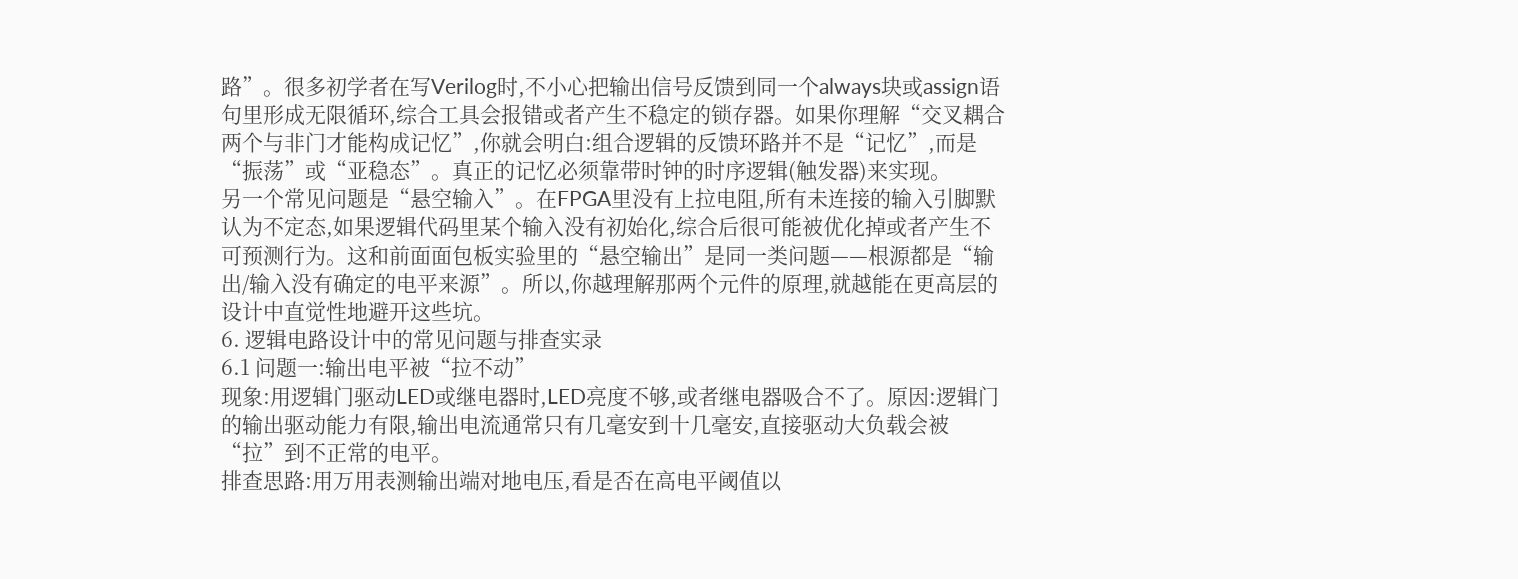路”。很多初学者在写Verilog时,不小心把输出信号反馈到同一个always块或assign语句里形成无限循环,综合工具会报错或者产生不稳定的锁存器。如果你理解“交叉耦合两个与非门才能构成记忆”,你就会明白:组合逻辑的反馈环路并不是“记忆”,而是“振荡”或“亚稳态”。真正的记忆必须靠带时钟的时序逻辑(触发器)来实现。
另一个常见问题是“悬空输入”。在FPGA里没有上拉电阻,所有未连接的输入引脚默认为不定态,如果逻辑代码里某个输入没有初始化,综合后很可能被优化掉或者产生不可预测行为。这和前面面包板实验里的“悬空输出”是同一类问题——根源都是“输出/输入没有确定的电平来源”。所以,你越理解那两个元件的原理,就越能在更高层的设计中直觉性地避开这些坑。
6. 逻辑电路设计中的常见问题与排查实录
6.1 问题一:输出电平被“拉不动”
现象:用逻辑门驱动LED或继电器时,LED亮度不够,或者继电器吸合不了。原因:逻辑门的输出驱动能力有限,输出电流通常只有几毫安到十几毫安,直接驱动大负载会被“拉”到不正常的电平。
排查思路:用万用表测输出端对地电压,看是否在高电平阈值以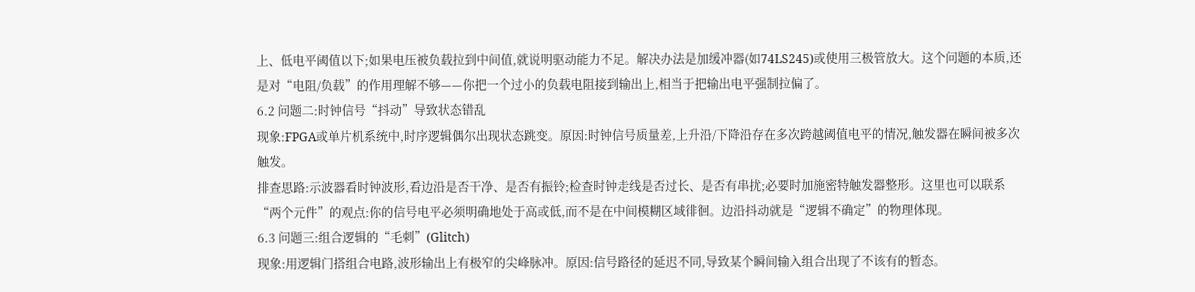上、低电平阈值以下;如果电压被负载拉到中间值,就说明驱动能力不足。解决办法是加缓冲器(如74LS245)或使用三极管放大。这个问题的本质,还是对“电阻/负载”的作用理解不够——你把一个过小的负载电阻接到输出上,相当于把输出电平强制拉偏了。
6.2 问题二:时钟信号“抖动”导致状态错乱
现象:FPGA或单片机系统中,时序逻辑偶尔出现状态跳变。原因:时钟信号质量差,上升沿/下降沿存在多次跨越阈值电平的情况,触发器在瞬间被多次触发。
排查思路:示波器看时钟波形,看边沿是否干净、是否有振铃;检查时钟走线是否过长、是否有串扰;必要时加施密特触发器整形。这里也可以联系“两个元件”的观点:你的信号电平必须明确地处于高或低,而不是在中间模糊区域徘徊。边沿抖动就是“逻辑不确定”的物理体现。
6.3 问题三:组合逻辑的“毛刺”(Glitch)
现象:用逻辑门搭组合电路,波形输出上有极窄的尖峰脉冲。原因:信号路径的延迟不同,导致某个瞬间输入组合出现了不该有的暂态。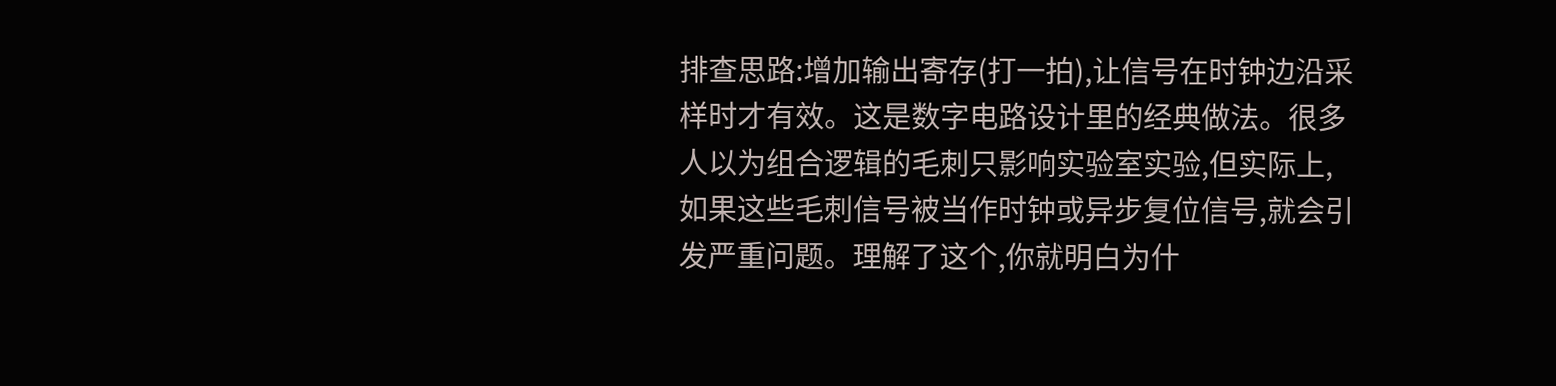排查思路:增加输出寄存(打一拍),让信号在时钟边沿采样时才有效。这是数字电路设计里的经典做法。很多人以为组合逻辑的毛刺只影响实验室实验,但实际上,如果这些毛刺信号被当作时钟或异步复位信号,就会引发严重问题。理解了这个,你就明白为什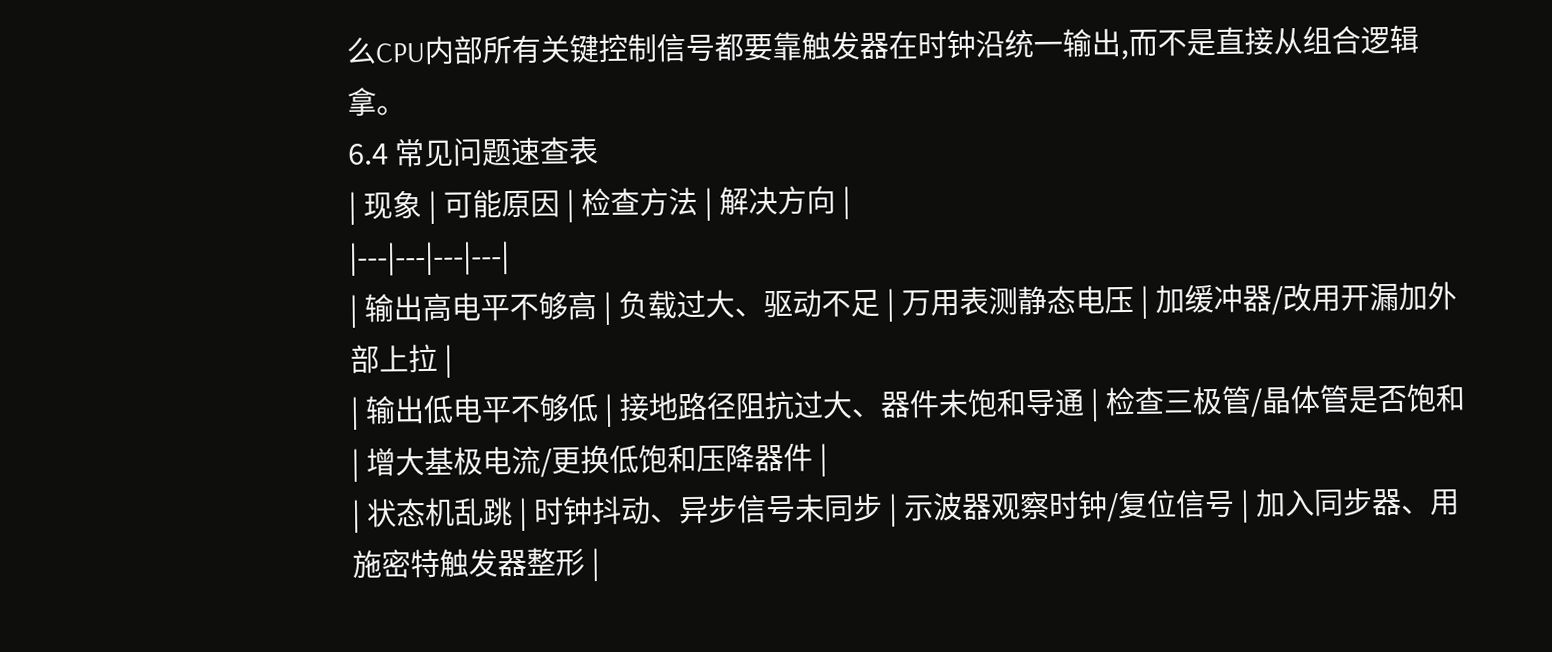么CPU内部所有关键控制信号都要靠触发器在时钟沿统一输出,而不是直接从组合逻辑拿。
6.4 常见问题速查表
| 现象 | 可能原因 | 检查方法 | 解决方向 |
|---|---|---|---|
| 输出高电平不够高 | 负载过大、驱动不足 | 万用表测静态电压 | 加缓冲器/改用开漏加外部上拉 |
| 输出低电平不够低 | 接地路径阻抗过大、器件未饱和导通 | 检查三极管/晶体管是否饱和 | 增大基极电流/更换低饱和压降器件 |
| 状态机乱跳 | 时钟抖动、异步信号未同步 | 示波器观察时钟/复位信号 | 加入同步器、用施密特触发器整形 |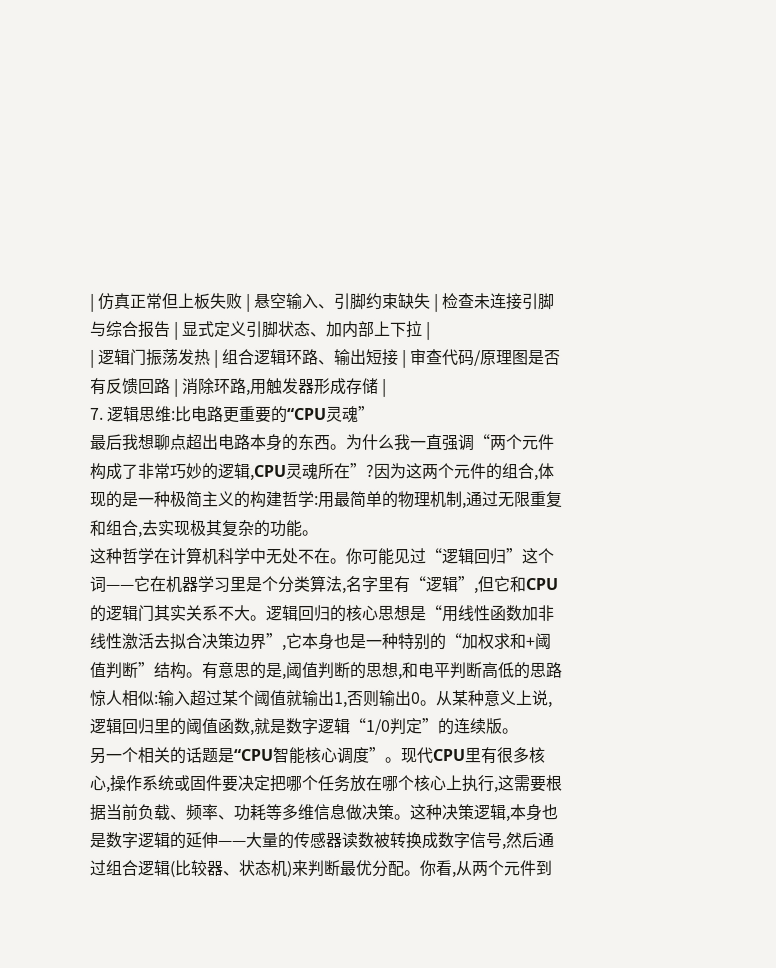| 仿真正常但上板失败 | 悬空输入、引脚约束缺失 | 检查未连接引脚与综合报告 | 显式定义引脚状态、加内部上下拉 |
| 逻辑门振荡发热 | 组合逻辑环路、输出短接 | 审查代码/原理图是否有反馈回路 | 消除环路,用触发器形成存储 |
7. 逻辑思维:比电路更重要的“CPU灵魂”
最后我想聊点超出电路本身的东西。为什么我一直强调“两个元件构成了非常巧妙的逻辑,CPU灵魂所在”?因为这两个元件的组合,体现的是一种极简主义的构建哲学:用最简单的物理机制,通过无限重复和组合,去实现极其复杂的功能。
这种哲学在计算机科学中无处不在。你可能见过“逻辑回归”这个词——它在机器学习里是个分类算法,名字里有“逻辑”,但它和CPU的逻辑门其实关系不大。逻辑回归的核心思想是“用线性函数加非线性激活去拟合决策边界”,它本身也是一种特别的“加权求和+阈值判断”结构。有意思的是,阈值判断的思想,和电平判断高低的思路惊人相似:输入超过某个阈值就输出1,否则输出0。从某种意义上说,逻辑回归里的阈值函数,就是数字逻辑“1/0判定”的连续版。
另一个相关的话题是“CPU智能核心调度”。现代CPU里有很多核心,操作系统或固件要决定把哪个任务放在哪个核心上执行,这需要根据当前负载、频率、功耗等多维信息做决策。这种决策逻辑,本身也是数字逻辑的延伸——大量的传感器读数被转换成数字信号,然后通过组合逻辑(比较器、状态机)来判断最优分配。你看,从两个元件到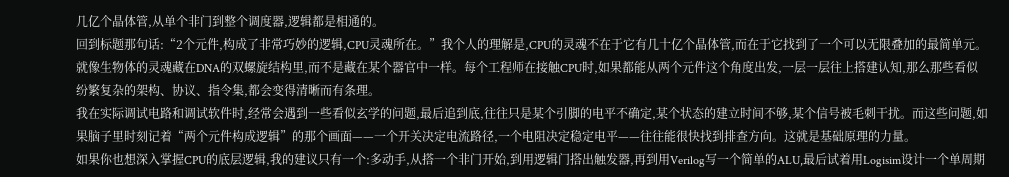几亿个晶体管,从单个非门到整个调度器,逻辑都是相通的。
回到标题那句话:“2个元件,构成了非常巧妙的逻辑,CPU灵魂所在。”我个人的理解是,CPU的灵魂不在于它有几十亿个晶体管,而在于它找到了一个可以无限叠加的最简单元。就像生物体的灵魂藏在DNA的双螺旋结构里,而不是藏在某个器官中一样。每个工程师在接触CPU时,如果都能从两个元件这个角度出发,一层一层往上搭建认知,那么那些看似纷繁复杂的架构、协议、指令集,都会变得清晰而有条理。
我在实际调试电路和调试软件时,经常会遇到一些看似玄学的问题,最后追到底,往往只是某个引脚的电平不确定,某个状态的建立时间不够,某个信号被毛刺干扰。而这些问题,如果脑子里时刻记着“两个元件构成逻辑”的那个画面——一个开关决定电流路径,一个电阻决定稳定电平——往往能很快找到排查方向。这就是基础原理的力量。
如果你也想深入掌握CPU的底层逻辑,我的建议只有一个:多动手,从搭一个非门开始,到用逻辑门搭出触发器,再到用Verilog写一个简单的ALU,最后试着用Logisim设计一个单周期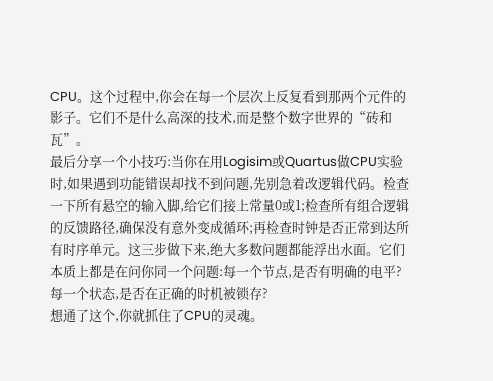CPU。这个过程中,你会在每一个层次上反复看到那两个元件的影子。它们不是什么高深的技术,而是整个数字世界的“砖和瓦”。
最后分享一个小技巧:当你在用Logisim或Quartus做CPU实验时,如果遇到功能错误却找不到问题,先别急着改逻辑代码。检查一下所有悬空的输入脚,给它们接上常量0或1;检查所有组合逻辑的反馈路径,确保没有意外变成循环;再检查时钟是否正常到达所有时序单元。这三步做下来,绝大多数问题都能浮出水面。它们本质上都是在问你同一个问题:每一个节点,是否有明确的电平?每一个状态,是否在正确的时机被锁存?
想通了这个,你就抓住了CPU的灵魂。